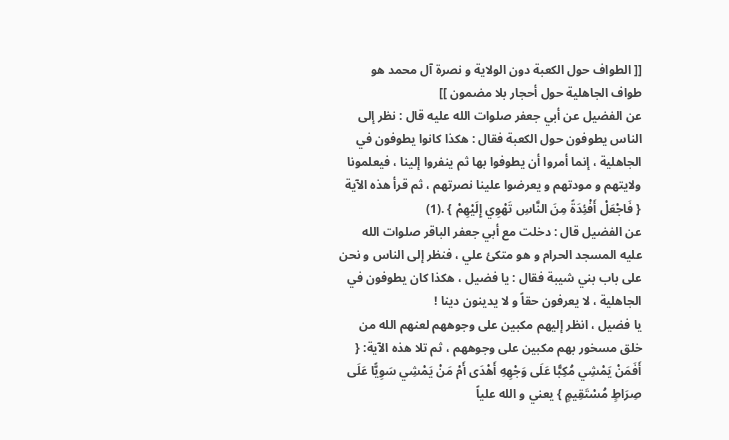[[ الطواف حول الكعبة دون الولاية و نصرة آل محمد هو طواف الجاهلية حول أحجار بلا مضمون ]]
عن الفضيل عن أبي جعفر صلوات الله عليه قال : نظر إلى الناس يطوفون حول الكعبة فقال : هكذا كانوا يطوفون في الجاهلية ، إنما أمروا أن يطوفوا بها ثم ينفروا إلينا ، فيعلمونا ولايتهم و مودتهم و يعرضوا علينا نصرتهم ، ثم قرأ هذه الآية { فَاجْعَلْ أَفْئِدَةً مِنَ النَّاسِ تَهْوِي إِلَيْهِمْ } .(1)
عن الفضيل قال : دخلت مع أبي جعفر الباقر صلوات الله عليه المسجد الحرام و هو متكئ علي ، فنظر إلى الناس و نحن على باب بني شيبة فقال : يا فضيل ، هكذا كان يطوفون في الجاهلية ، لا يعرفون حقاً و لا يدينون دينا !
يا فضيل ، انظر إليهم مكبين على وجوههم لعنهم الله من خلق مسخور بهم مكبين على وجوههم ، ثم تلا هذه الآية: { أَفَمَنْ يَمْشِي مُكِبًّا عَلَى وَجْهِهِ أَهْدَى أَمْ مَنْ يَمْشِي سَوِيًّا عَلَى صِرَاطٍ مُسْتَقِيمٍ } يعني و الله علياً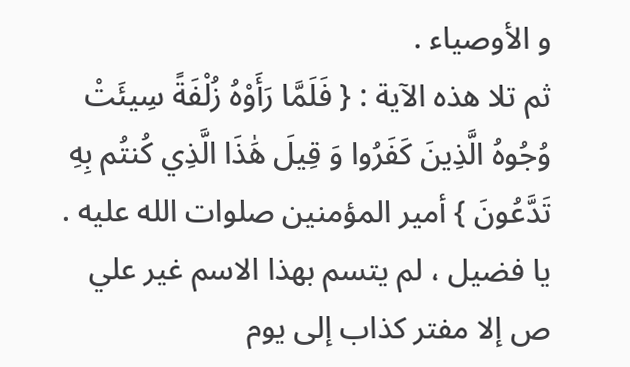و الأوصياء .
ثم تلا هذه الآية : { فَلَمَّا رَأَوْهُ زُلْفَةً سِيئَتْ وُجُوهُ الَّذِينَ كَفَرُوا وَ قِيلَ هَٰذَا الَّذِي كُنتُم بِهِ تَدَّعُونَ } أمير المؤمنين صلوات الله عليه .
يا فضيل ، لم يتسم بهذا الاسم غير علي ص إلا مفتر كذاب إلى يوم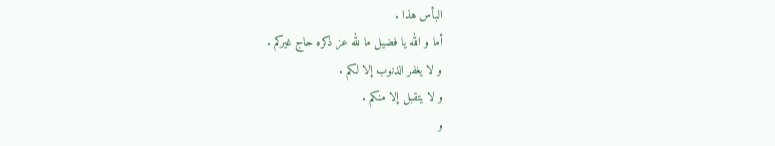البأس هذا .
أما و الله يا فضيل ما لله عز ذكره حاج غيركم .
و لا يغفر الذنوب إلا لكم .
و لا يتقبل إلا منكم .
و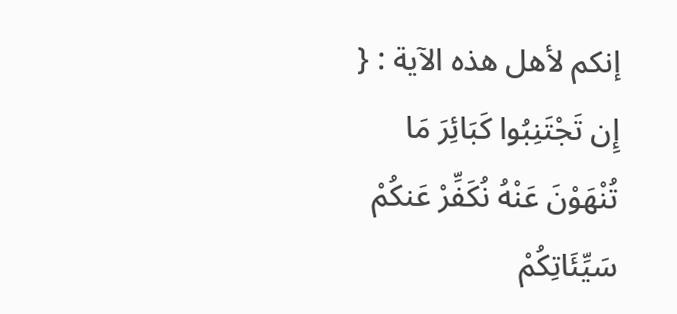إنكم لأهل هذه الآية : { إِن تَجْتَنِبُوا كَبَائِرَ مَا تُنْهَوْنَ عَنْهُ نُكَفِّرْ عَنكُمْ سَيِّئَاتِكُمْ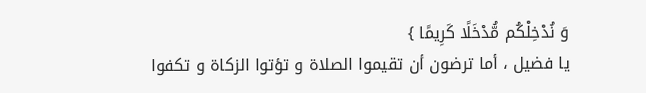وَ نُدْخِلْكُم مُّدْخَلًا كَرِيمًا }
يا فضيل ، أما ترضون أن تقيموا الصلاة و تؤتوا الزكاة و تكفوا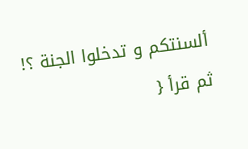ألسنتكم و تدخلوا الجنة ؟!
ثم قرأ {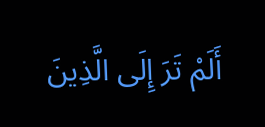أَلَمْ تَرَ إِلَى الَّذِينَ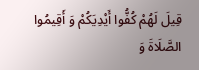قِيلَ لَهُمْ كُفُّوا أَيْدِيَكُمْ وَ أَقِيمُوا الصَّلَاةَ وَ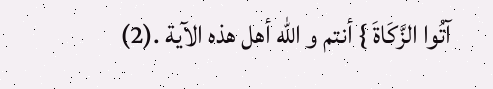آتُوا الزَّكَاةَ } أنتم و الله أهل هذه الآية .(2)